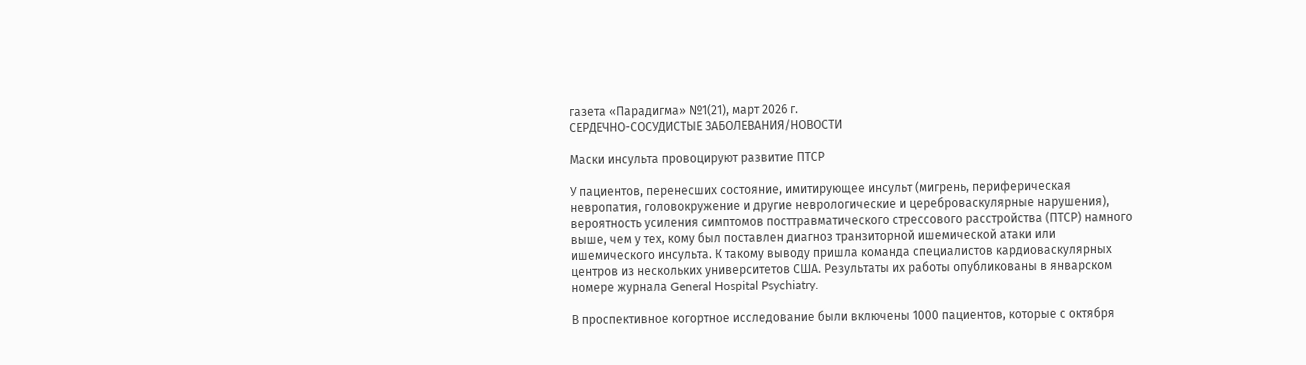газета «Парадигма» №1(21), март 2026 г.
СЕРДЕЧНО-СОСУДИСТЫЕ ЗАБОЛЕВАНИЯ/НОВОСТИ

Маски инсульта провоцируют развитие ПТСР

У пациентов, перенесших состояние, имитирующее инсульт (мигрень, периферическая невропатия, головокружение и другие неврологические и цереброваскулярные нарушения), вероятность усиления симптомов посттравматического стрессового расстройства (ПТСР) намного выше, чем у тех, кому был поставлен диагноз транзиторной ишемической атаки или ишемического инсульта. К такому выводу пришла команда специалистов кардиоваскулярных центров из нескольких университетов США. Результаты их работы опубликованы в январском номере журнала General Hospital Psychiatry.

В проспективное когортное исследование были включены 1000 пациентов, которые с октября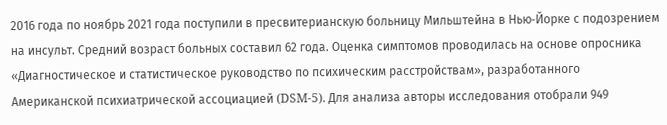2016 года по ноябрь 2021 года поступили в пресвитерианскую больницу Мильштейна в Нью‑Йорке с подозрением на инсульт. Средний возраст больных составил 62 года. Оценка симптомов проводилась на основе опросника «Диагностическое и статистическое руководство по психическим расстройствам», разработанного Американской психиатрической ассоциацией (DSM‑5). Для анализа авторы исследования отобрали 949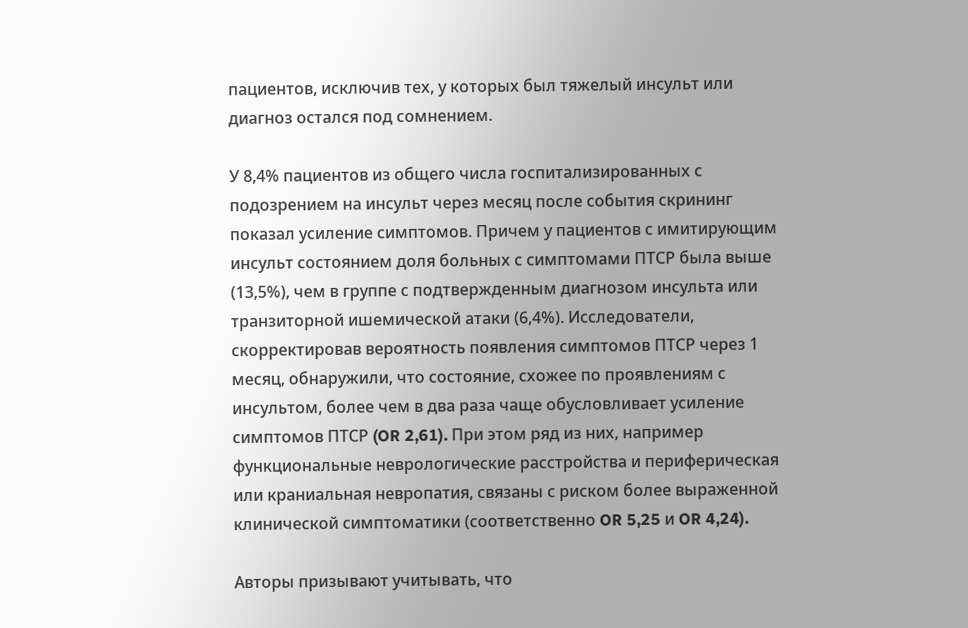пациентов, исключив тех, у которых был тяжелый инсульт или диагноз остался под сомнением.

У 8,4% пациентов из общего числа госпитализированных с подозрением на инсульт через месяц после события скрининг показал усиление симптомов. Причем у пациентов с имитирующим инсульт состоянием доля больных с симптомами ПТСР была выше (13,5%), чем в группе с подтвержденным диагнозом инсульта или транзиторной ишемической атаки (6,4%). Исследователи, скорректировав вероятность появления симптомов ПТСР через 1 месяц, обнаружили, что состояние, схожее по проявлениям с инсультом, более чем в два раза чаще обусловливает усиление симптомов ПТСР (OR 2,61). При этом ряд из них, например функциональные неврологические расстройства и периферическая или краниальная невропатия, связаны с риском более выраженной клинической симптоматики (соответственно OR 5,25 и OR 4,24).

Авторы призывают учитывать, что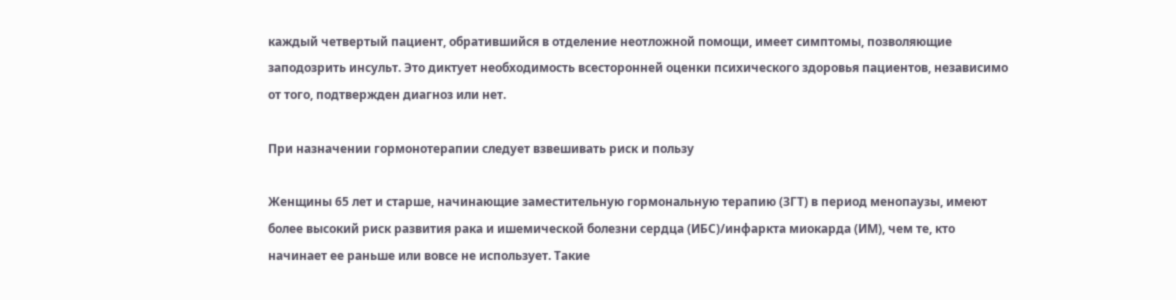каждый четвертый пациент, обратившийся в отделение неотложной помощи, имеет симптомы, позволяющие заподозрить инсульт. Это диктует необходимость всесторонней оценки психического здоровья пациентов, независимо от того, подтвержден диагноз или нет.

При назначении гормонотерапии следует взвешивать риск и пользу

Женщины 65 лет и старше, начинающие заместительную гормональную терапию (ЗГТ) в период менопаузы, имеют более высокий риск развития рака и ишемической болезни сердца (ИБС)/инфаркта миокарда (ИМ), чем те, кто начинает ее раньше или вовсе не использует. Такие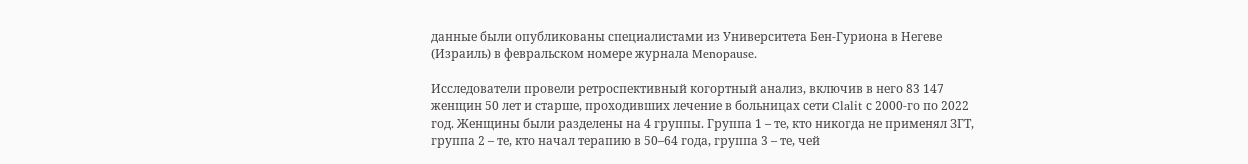данные были опубликованы специалистами из Университета Бен‑Гуриона в Негеве (Израиль) в февральском номере журнала Menopause.

Исследователи провели ретроспективный когортный анализ, включив в него 83 147 женщин 50 лет и старше, проходивших лечение в больницах сети Clalit с 2000‑го по 2022 год. Женщины были разделены на 4 группы. Группа 1 – те, кто никогда не применял ЗГТ, группа 2 – те, кто начал терапию в 50–64 года, группа 3 – те, чей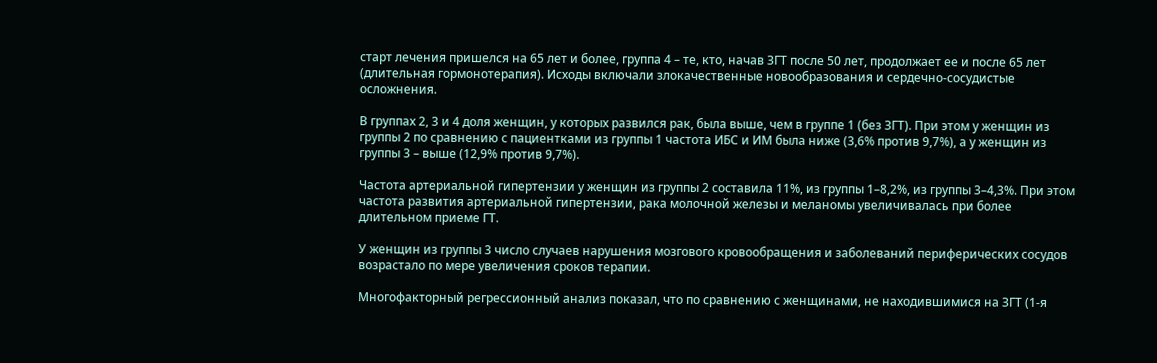старт лечения пришелся на 65 лет и более, группа 4 – те, кто, начав ЗГТ после 50 лет, продолжает ее и после 65 лет (длительная гормонотерапия). Исходы включали злокачественные новообразования и сердечно‑сосудистые осложнения.

В группах 2, 3 и 4 доля женщин, у которых развился рак, была выше, чем в группе 1 (без ЗГТ). При этом у женщин из группы 2 по сравнению с пациентками из группы 1 частота ИБС и ИМ была ниже (3,6% против 9,7%), а у женщин из группы 3 – выше (12,9% против 9,7%).

Частота артериальной гипертензии у женщин из группы 2 составила 11%, из группы 1–8,2%, из группы 3–4,3%. При этом частота развития артериальной гипертензии, рака молочной железы и меланомы увеличивалась при более длительном приеме ГТ.

У женщин из группы 3 число случаев нарушения мозгового кровообращения и заболеваний периферических сосудов возрастало по мере увеличения сроков терапии.

Многофакторный регрессионный анализ показал, что по сравнению с женщинами, не находившимися на ЗГТ (1‑я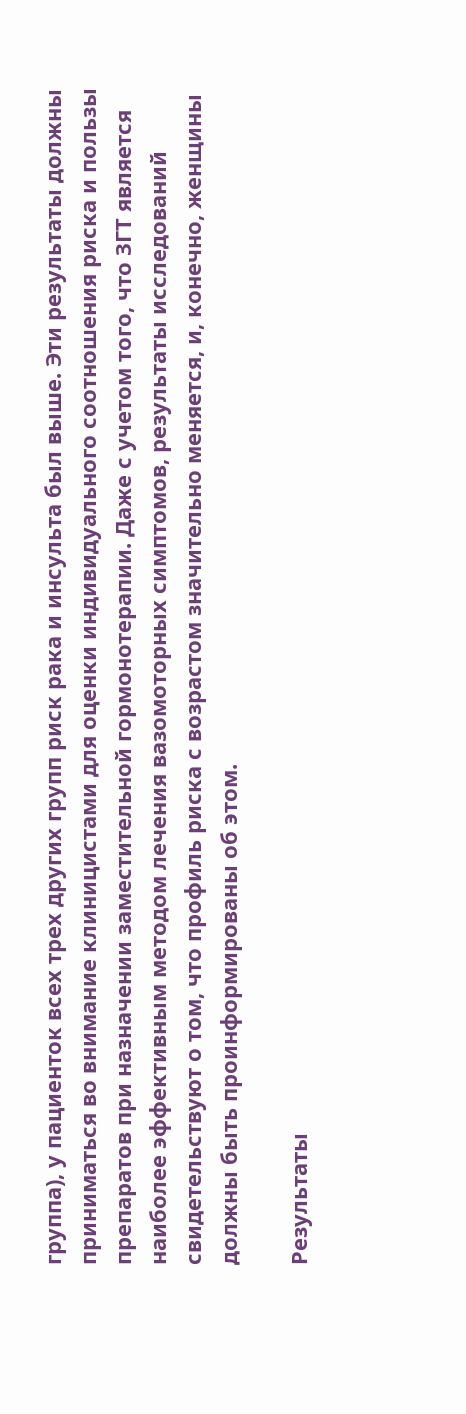группа), у пациенток всех трех других групп риск рака и инсульта был выше. Эти результаты должны приниматься во внимание клиницистами для оценки индивидуального соотношения риска и пользы препаратов при назначении заместительной гормонотерапии. Даже с учетом того, что ЗГТ является наиболее эффективным методом лечения вазомоторных симптомов, результаты исследований свидетельствуют о том, что профиль риска с возрастом значительно меняется, и, конечно, женщины должны быть проинформированы об этом.

Результаты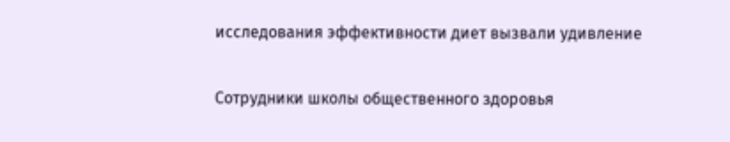исследования эффективности диет вызвали удивление

Сотрудники школы общественного здоровья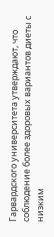Гарвардского университета утверждают, что соблюдение более здоровых вариантов диеты с низким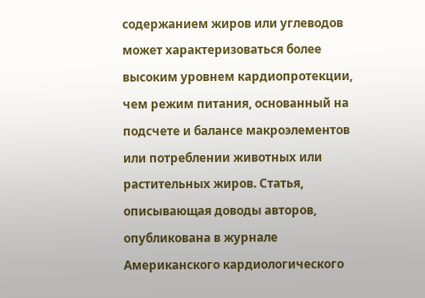содержанием жиров или углеводов может характеризоваться более высоким уровнем кардиопротекции, чем режим питания, основанный на подсчете и балансе макроэлементов или потреблении животных или растительных жиров. Статья, описывающая доводы авторов, опубликована в журнале Американского кардиологического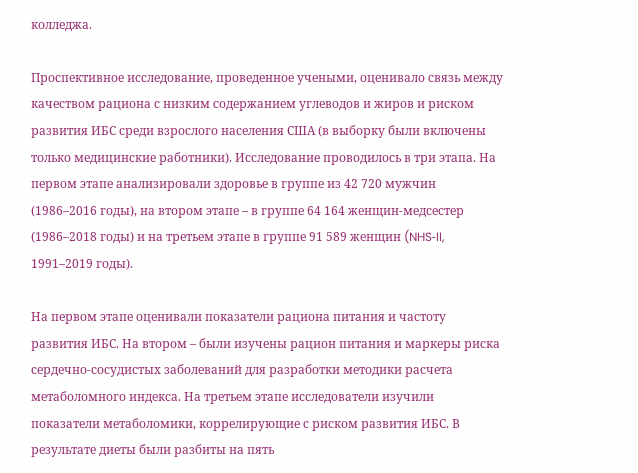колледжа.

Проспективное исследование, проведенное учеными, оценивало связь между качеством рациона с низким содержанием углеводов и жиров и риском развития ИБС среди взрослого населения США (в выборку были включены только медицинские работники). Исследование проводилось в три этапа. На первом этапе анализировали здоровье в группе из 42 720 мужчин (1986–2016 годы), на втором этапе – в группе 64 164 женщин‑медсестер (1986–2018 годы) и на третьем этапе в группе 91 589 женщин (NHS‑II, 1991–2019 годы).

На первом этапе оценивали показатели рациона питания и частоту развития ИБС. На втором – были изучены рацион питания и маркеры риска сердечно‑сосудистых заболеваний для разработки методики расчета метаболомного индекса. На третьем этапе исследователи изучили показатели метаболомики, коррелирующие с риском развития ИБС. В результате диеты были разбиты на пять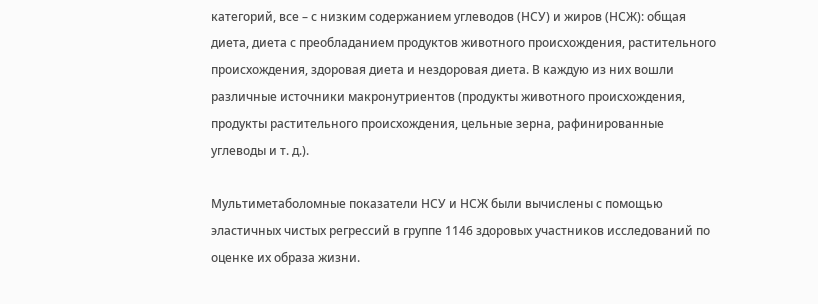категорий, все – с низким содержанием углеводов (НСУ) и жиров (НСЖ): общая диета, диета с преобладанием продуктов животного происхождения, растительного происхождения, здоровая диета и нездоровая диета. В каждую из них вошли различные источники макронутриентов (продукты животного происхождения, продукты растительного происхождения, цельные зерна, рафинированные углеводы и т. д.).

Мультиметаболомные показатели НСУ и НСЖ были вычислены с помощью эластичных чистых регрессий в группе 1146 здоровых участников исследований по оценке их образа жизни.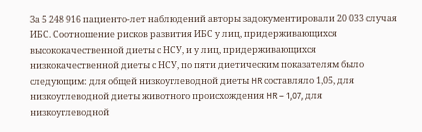За 5 248 916 пациенто‑лет наблюдений авторы задокументировали 20 033 случая ИБС. Соотношение рисков развития ИБС у лиц, придерживающихся высококачественной диеты с НСУ, и у лиц, придерживающихся низкокачественной диеты с НСУ, по пяти диетическим показателям было следующим: для общей низкоуглеводной диеты HR составляло 1,05, для низкоуглеводной диеты животного происхождения HR – 1,07, для низкоуглеводной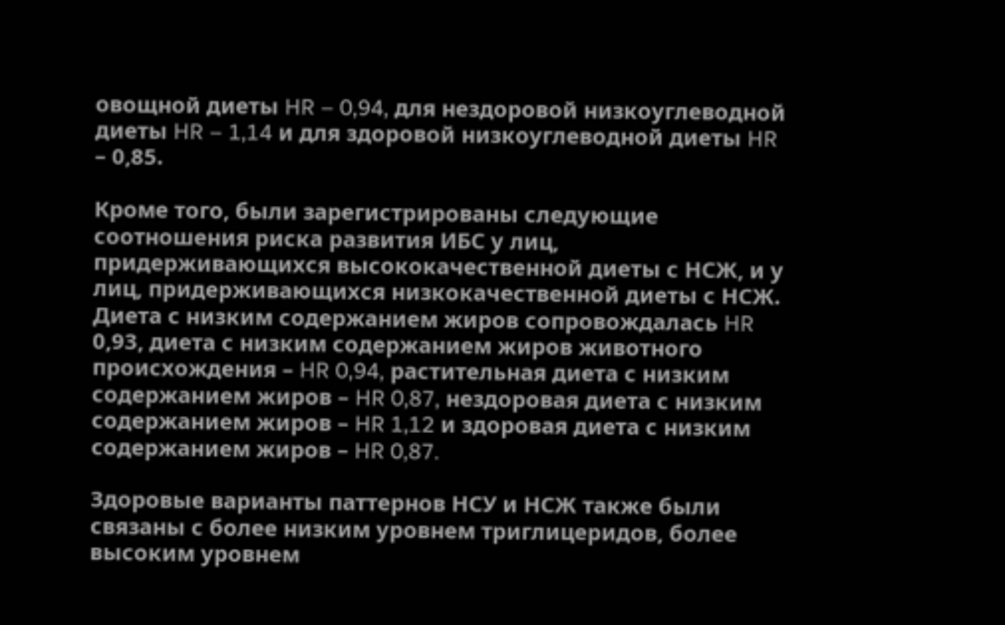овощной диеты HR – 0,94, для нездоровой низкоуглеводной диеты HR – 1,14 и для здоровой низкоуглеводной диеты HR – 0,85.

Кроме того, были зарегистрированы следующие соотношения риска развития ИБС у лиц, придерживающихся высококачественной диеты с НСЖ, и у лиц, придерживающихся низкокачественной диеты с НСЖ. Диета с низким содержанием жиров сопровождалась HR 0,93, диета с низким содержанием жиров животного происхождения – HR 0,94, растительная диета с низким содержанием жиров – HR 0,87, нездоровая диета с низким содержанием жиров – HR 1,12 и здоровая диета с низким содержанием жиров – HR 0,87.

Здоровые варианты паттернов НСУ и НСЖ также были связаны с более низким уровнем триглицеридов, более высоким уровнем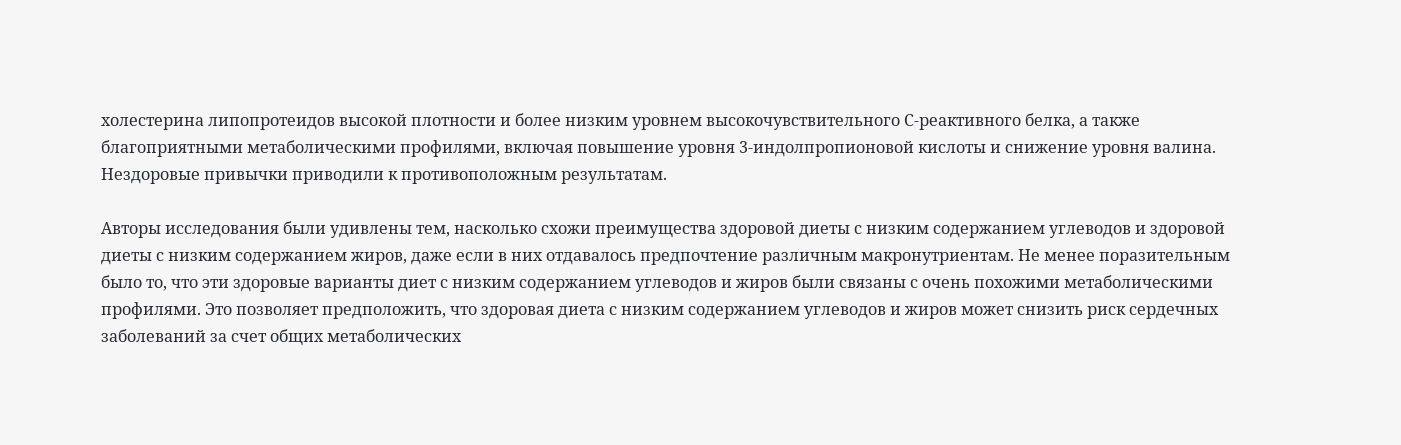холестерина липопротеидов высокой плотности и более низким уровнем высокочувствительного С‑реактивного белка, а также благоприятными метаболическими профилями, включая повышение уровня 3‑индолпропионовой кислоты и снижение уровня валина. Нездоровые привычки приводили к противоположным результатам.

Авторы исследования были удивлены тем, насколько схожи преимущества здоровой диеты с низким содержанием углеводов и здоровой диеты с низким содержанием жиров, даже если в них отдавалось предпочтение различным макронутриентам. Не менее поразительным было то, что эти здоровые варианты диет с низким содержанием углеводов и жиров были связаны с очень похожими метаболическими профилями. Это позволяет предположить, что здоровая диета с низким содержанием углеводов и жиров может снизить риск сердечных заболеваний за счет общих метаболических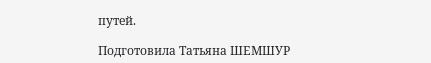путей.

Подготовила Татьяна ШЕМШУР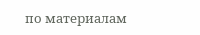по материалам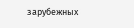зарубежных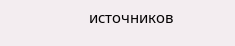источников